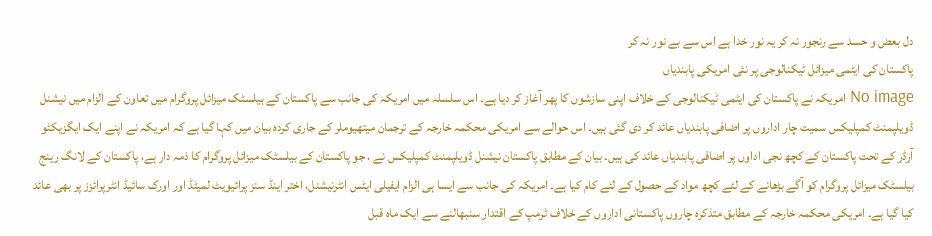دل بعض و حسد سے رنجور نہ کر یہ نور خدا ہے اس سے بے نور نہ کر
پاکستان کی ایٹمی میزائل ٹیکنالوجی پر نئی امریکی پابندیاں
No image امریکہ نے پاکستان کی ایٹمی ٹیکنالوجی کے خلاف اپنی سازشوں کا پھر آغاز کر دیا ہے۔ اس سلسلہ میں امریکہ کی جانب سے پاکستان کے بیلسٹک میزائل پروگرام میں تعاون کے الزام میں نیشنل ڈویلپمنٹ کمپلیکس سمیت چار اداروں پر اضافی پابندیاں عائد کر دی گئی ہیں۔ اس حوالے سے امریکی محکمہ خارجہ کے ترجمان میتھیوملر کے جاری کردہ بیان میں کہا گیا ہے کہ امریکہ نے اپنے ایک ایگزیکٹو آرڈر کے تحت پاکستان کے کچھ نجی اداوں پر اضافی پابندیاں عائد کی ہیں۔ بیان کے مطابق پاکستان نیشنل ڈویلپمنٹ کمپلیکس نے ، جو پاکستان کے بیلسٹک میزائل پروگرام کا ذمہ دار ہے، پاکستان کے لانگ رینج بیلسٹک میزائل پروگرام کو آگے بڑھانے کے لئے کچھ مواد کے حصول کے لئے کام کیا ہے۔ امریکہ کی جانب سے ایسا ہی الزام ایفیلی ایٹس انٹرنیشنل، اختر اینڈ سنز پرائیویٹ لمیٹڈ اور اورک سائیڈ انٹرپرائزز پر بھی عائد کیا گیا ہے۔ امریکی محکمہ خارجہ کے مطابق متذکرہ چاروں پاکستانی اداروں کے خلاف ٹرمپ کے اقتدار سنبھالنے سے ایک ماہ قبل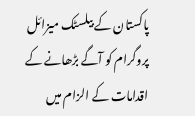پاکستان کے بیلسٹک میزائل پروگرام کو آگے بڑھانے کے اقدامات کے الزام میں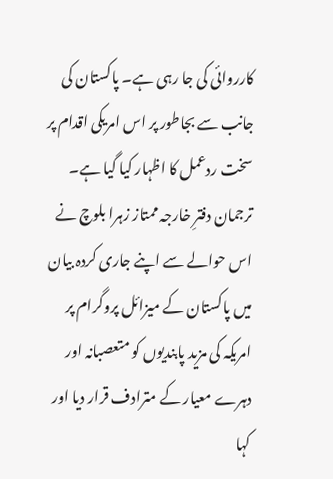کارروائی کی جا رہی ہے۔ پاکستان کی جانب سے بجاطور پر اس امریکی اقدام پر سخت ردعمل کا اظہار کیا گیا ہے۔ ترجمان دفترِ خارجہ ممتاز زہرا بلوچ نے اس حوالے سے اپنے جاری کردہ بیان میں پاکستان کے میزائل پروگرام پر امریکہ کی مزید پابندیوں کو متعصبانہ اور دہرے معیار کے مترادف قرار دیا اور کہا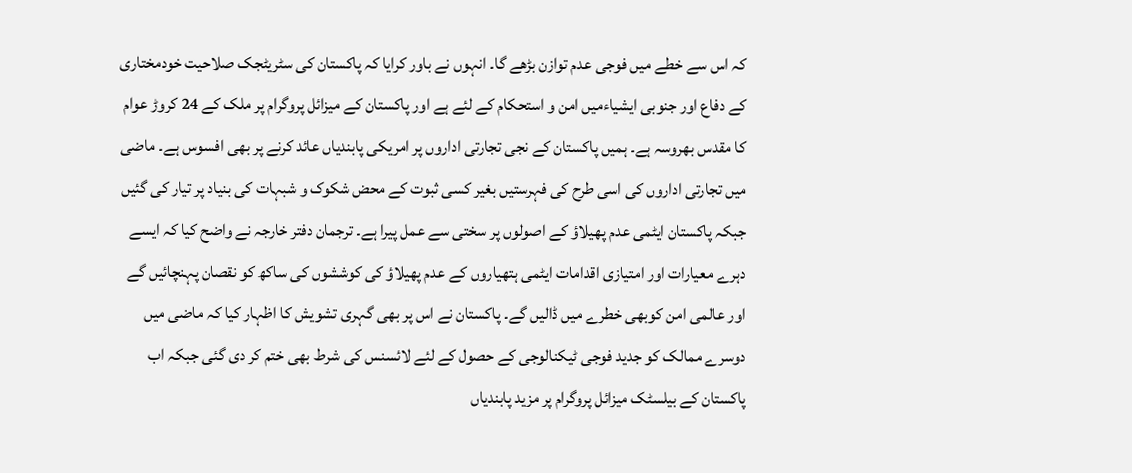کہ اس سے خطے میں فوجی عدم توازن بڑھے گا۔ انہوں نے باور کرایا کہ پاکستان کی سٹریٹجک صلاحیت خودمختاری کے دفاع اور جنوبی ایشیاءمیں امن و استحکام کے لئے ہے اور پاکستان کے میزائل پروگرام پر ملک کے 24 کروڑ عوام کا مقدس بھروسہ ہے۔ ہمیں پاکستان کے نجی تجارتی اداروں پر امریکی پابندیاں عائد کرنے پر بھی افسوس ہے۔ ماضی میں تجارتی اداروں کی اسی طرح کی فہرستیں بغیر کسی ثبوت کے محض شکوک و شبہات کی بنیاد پر تیار کی گئیں جبکہ پاکستان ایٹمی عدم پھیلاؤ کے اصولوں پر سختی سے عمل پیرا ہے۔ ترجمان دفتر خارجہ نے واضح کیا کہ ایسے دہرے معیارات اور امتیازی اقدامات ایٹمی ہتھیاروں کے عدم پھیلاؤ کی کوششوں کی ساکھ کو نقصان پہنچائیں گے اور عالمی امن کوبھی خطرے میں ڈالیں گے۔ پاکستان نے اس پر بھی گہری تشویش کا اظہار کیا کہ ماضی میں دوسرے ممالک کو جدید فوجی ٹیکنالوجی کے حصول کے لئے لائسنس کی شرط بھی ختم کر دی گئی جبکہ اب پاکستان کے بیلسٹک میزائل پروگرام پر مزید پابندیاں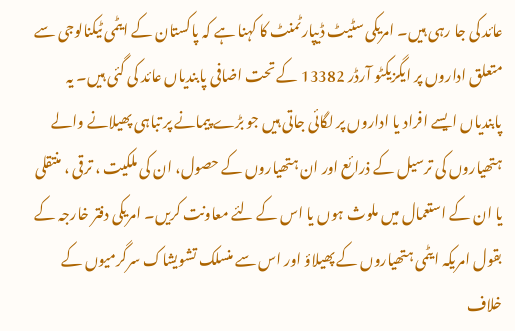عائد کی جا رہی ہیں۔ امریکی سٹیٹ ڈیپارٹمنٹ کا کہنا ہے کہ پاکستان کے ایٹمی ٹیکنالوجی سے متعلق اداروں پر ایگزیکٹو آرڈر 13382 کے تحت اضافی پابندیاں عائد کی گئی ہیں۔ یہ پابندیاں ایسے افراد یا اداروں پر لگائی جاتی ہیں جو بڑے پیمانے پر تباہی پھیلانے والے ہتھیاروں کی ترسیل کے ذرائع اور ان ہتھیاروں کے حصول، ان کی ملکیت ، ترقی ، منتقلی یا ان کے استعمال میں ملوث ہوں یا اس کے لئے معاونت کریں۔ امریکی دفتر خارجہ کے بقول امریکہ ایٹمی ہتھیاروں کے پھیلاؤ اور اس سے منسلک تشویشاک سرگرمیوں کے خلاف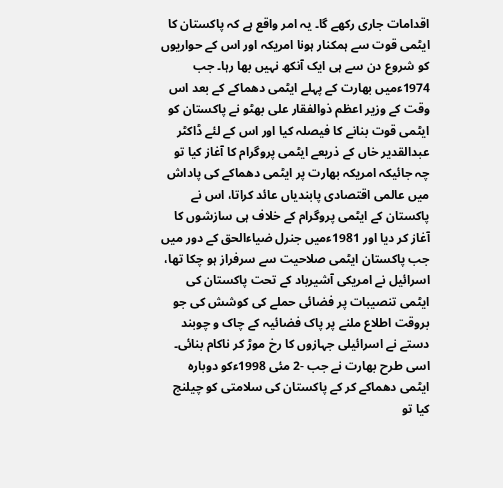اقدامات جاری رکھے گا۔ یہ امر واقع ہے کہ پاکستان کا ایٹمی قوت سے ہمکنار ہونا امریکہ اور اس کے حواریوں کو شروع دن سے ہی ایک آنکھ نہیں بھا رہا۔ جب 1974ءمیں بھارت کے پہلے ایٹمی دھماکے کے بعد اس وقت کے وزیر اعظم ذوالفقار علی بھٹو نے پاکستان کو ایٹمی قوت بنانے کا فیصلہ کیا اور اس کے لئے ڈاکٹر عبدالقدیر خاں کے ذریعے ایٹمی پروگرام کا آغاز کیا تو چہ جائیکہ امریکہ بھارت پر ایٹمی دھماکے کی پاداش میں عالمی اقتصادی پابندیاں عائد کراتا، اس نے پاکستان کے ایٹمی پروگرام کے خلاف ہی سازشوں کا آغاز کر دیا اور 1981ءمیں جنرل ضیاءالحق کے دور میں جب پاکستان ایٹمی صلاحیت سے سرفراز ہو چکا تھا، اسرائیل نے امریکی آشیرباد کے تحت پاکستان کی ایٹمی تنصیبات پر فضائی حملے کی کوشش کی جو بروقت اطلاع ملنے پر پاک فضائیہ کے چاک و چوبند دستے نے اسرائیلی جہازوں کا رخ موڑ کر ناکام بنائی۔ اسی طرح بھارت نے جب -2 مئی 1998ءکو دوبارہ ایٹمی دھماکے کر کے پاکستان کی سلامتی کو چیلنج کیا تو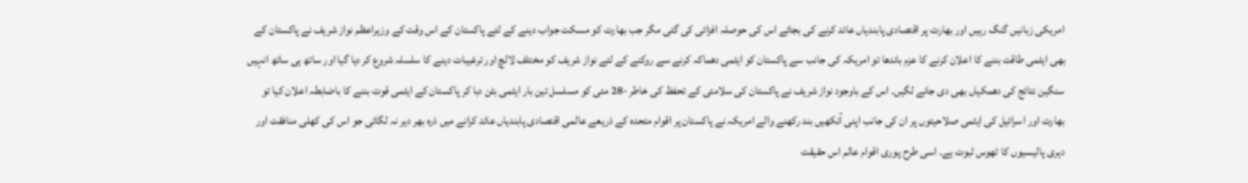امریکی زبانیں گنگ رہیں اور بھارت پر اقتصادی پابندیاں عائد کرنے کی بجائے اس کی حوصلہ افزائی کی گئی مگر جب بھارت کو مسکت جواب دینے کے لئے پاکستان کے اس وقت کے وزیراعظم نواز شریف نے پاکستان کے بھی ایٹمی طاقت بننے کا اعلان کرنے کا عزم باندھا تو امریکہ کی جانب سے پاکستان کو ایٹمی دھماکہ کرنے سے روکنے کے لئے نواز شریف کو مختلف لالچ اور ترغیبات دینے کا سلسلہ شروع کر دیا گیا اور ساتھ ہی ساتھ انہیں سنگین نتائج کی دھمکیاں بھی دی جانے لگیں۔ اس کے باوجود نواز شریف نے پاکستان کی سلامتی کے تحفظ کی خاطر -28 مئی کو مسلسل تین بار ایٹمی بٹن دبا کر پاکستان کے ایٹمی قوت بننے کا باضابطہ اعلان کیا تو بھارت اور اسرائیل کی ایٹمی صلاحیتوں پر ان کی جانب اپنی آنکھیں بند رکھنے والے امریکہ نے پاکستان پر اقوام متحدہ کے ذریعے عالمی اقتصادی پابندیاں عائد کرانے میں ذرہ بھر دیر نہ لگائی جو اس کی کھلی منافقت اور دہری پالیسیوں کا ٹھوس ثبوت ہے۔ اسی طرح پوری اقوام عالم اس حقیقت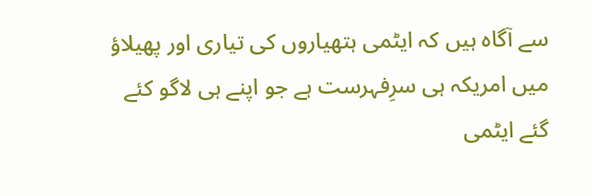سے آگاہ ہیں کہ ایٹمی ہتھیاروں کی تیاری اور پھیلاؤ میں امریکہ ہی سرِفہرست ہے جو اپنے ہی لاگو کئے گئے ایٹمی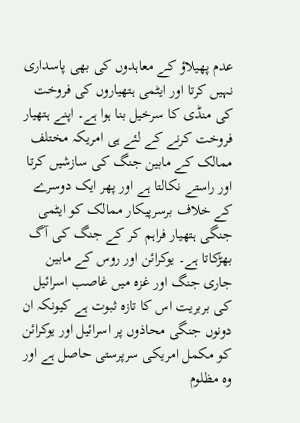عدم پھیلاؤ کے معاہدوں کی بھی پاسداری نہیں کرتا اور ایٹمی ہتھیاروں کی فروخت کی منڈی کا سرخیل بنا ہوا ہے۔ اپنے ہتھیار فروخت کرنے کے لئے ہی امریکہ مختلف ممالک کے مابین جنگ کی سازشیں کرتا اور راستے نکالتا ہے اور پھر ایک دوسرے کے خلاف برسرپیکار ممالک کو ایٹمی جنگی ہتھیار فراہم کر کے جنگ کی آگ بھڑکاتا ہے۔ یوکرائن اور روس کے مابین جاری جنگ اور غزہ میں غاصب اسرائیل کی بربریت اس کا تازہ ثبوت ہے کیونکہ ان دونوں جنگی محاذوں پر اسرائیل اور یوکرائن کو مکمل امریکی سرپرستی حاصل ہے اور وہ مظلوم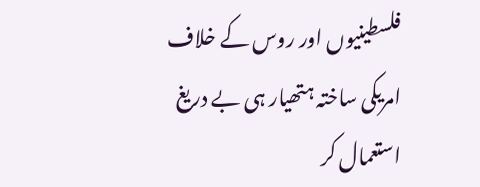فلسطینیوں اور روس کے خلاف امریکی ساختہ ہتھیار ہی بے دریغ استعمال کر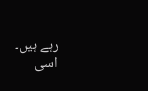رہے ہیں۔ اسی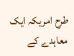طرح امریکہ ایک معاہدے کے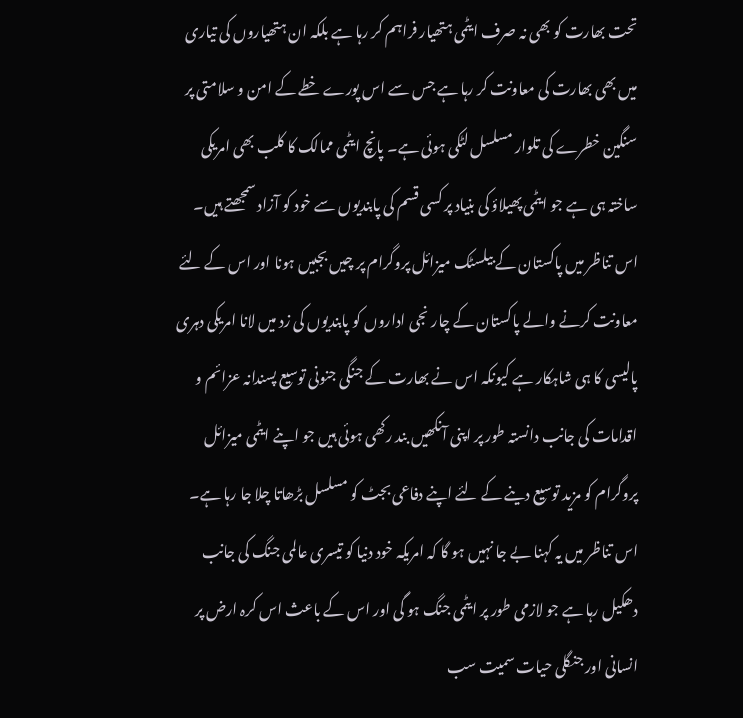تحت بھارت کو بھی نہ صرف ایٹمی ہتھیار فراہم کر رہا ہے بلکہ ان ہتھیاروں کی تیاری میں بھی بھارت کی معاونت کر رہا ہے جس سے اس پورے خطے کے امن و سلامتی پر سنگین خطرے کی تلوار مسلسل لٹکی ہوئی ہے۔ پانچ ایٹمی ممالک کا کلب بھی امریکی ساختہ ہی ہے جو ایٹمی پھیلاؤ کی بنیاد پر کسی قسم کی پابندیوں سے خود کو آزاد سمجھتے ہیں۔ اس تناظر میں پاکستان کے بیلسٹک میزائل پروگرام پر چیں بجبیں ہونا اور اس کے لئے معاونت کرنے والے پاکستان کے چار نجی اداروں کو پابندیوں کی زد میں لانا امریکی دہری پالیسی کا ہی شاہکار ہے کیونکہ اس نے بھارت کے جنگی جنونی توسیع پسندانہ عزائم و اقدامات کی جانب دانستہ طور پر اپنی آنکھیں بند رکھی ہوئی ہیں جو اپنے ایٹمی میزائل پروگرام کو مزید توسیع دینے کے لئے اپنے دفاعی بجٹ کو مسلسل بڑھاتا چلا جا رہا ہے۔ اس تناظر میں یہ کہنا بے جا نہیں ہو گا کہ امریکہ خود دنیا کو تیسری عالمی جنگ کی جانب دھکیل رہا ہے جو لازمی طور پر ایٹمی جنگ ہو گی اور اس کے باعث اس کرہ ارض پر انسانی اور جنگلی حیات سمیت سب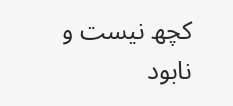کچھ نیست و نابود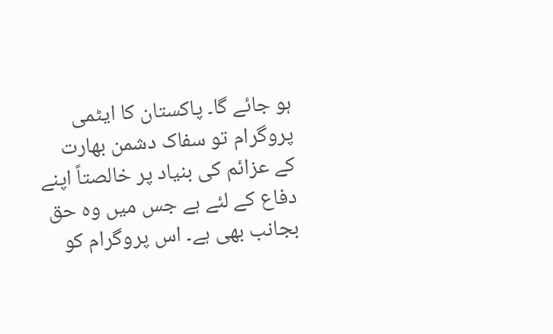ہو جائے گا۔ پاکستان کا ایٹمی پروگرام تو سفاک دشمن بھارت کے عزائم کی بنیاد پر خالصتاً اپنے دفاع کے لئے ہے جس میں وہ حق بجانب بھی ہے۔ اس پروگرام کو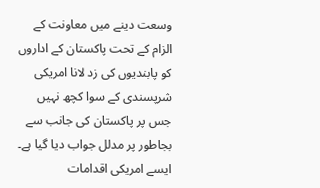وسعت دینے میں معاونت کے الزام کے تحت پاکستان کے اداروں کو پابندیوں کی زد لانا امریکی شرپسندی کے سوا کچھ نہیں جس پر پاکستان کی جانب سے بجاطور پر مدلل جواب دیا گیا ہے۔ ایسے امریکی اقدامات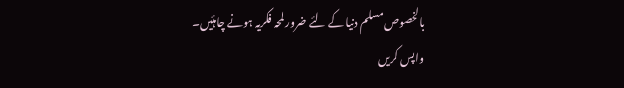بالخصوص مسلم دنیا کے لئے ضرور لمحہ فکریہ ہونے چاہئیں۔
واپس کریں